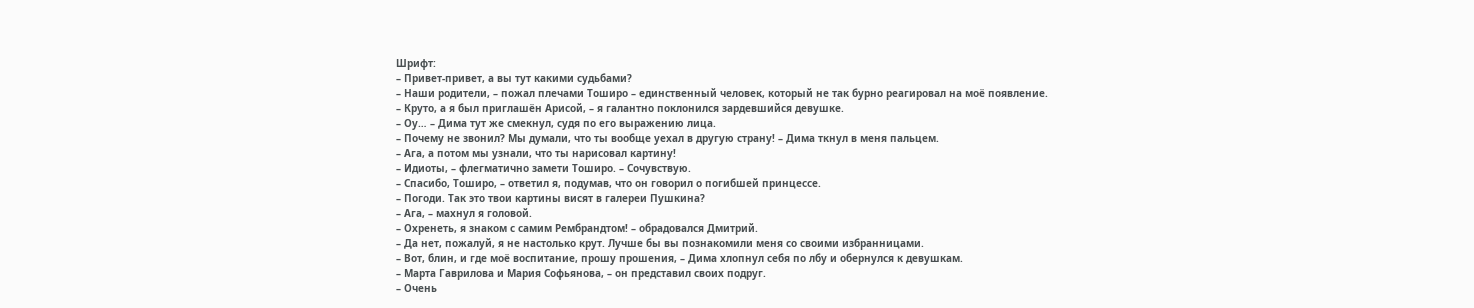Шрифт:
– Привет-привет, а вы тут какими судьбами?
– Наши родители, – пожал плечами Тоширо – единственный человек, который не так бурно реагировал на моё появление.
– Круто, а я был приглашён Арисой, – я галантно поклонился зардевшийся девушке.
– Оу… – Дима тут же смекнул, судя по его выражению лица.
– Почему не звонил? Мы думали, что ты вообще уехал в другую страну! – Дима ткнул в меня пальцем.
– Ага, а потом мы узнали, что ты нарисовал картину!
– Идиоты, – флегматично замети Тоширо. – Сочувствую.
– Спасибо, Тоширо, – ответил я, подумав, что он говорил о погибшей принцессе.
– Погоди. Так это твои картины висят в галереи Пушкина?
– Ага, – махнул я головой.
– Охренеть, я знаком с самим Рембрандтом! – обрадовался Дмитрий.
– Да нет, пожалуй, я не настолько крут. Лучше бы вы познакомили меня со своими избранницами.
– Вот, блин, и где моё воспитание, прошу прошения, – Дима хлопнул себя по лбу и обернулся к девушкам.
– Марта Гаврилова и Мария Софьянова, – он представил своих подруг.
– Очень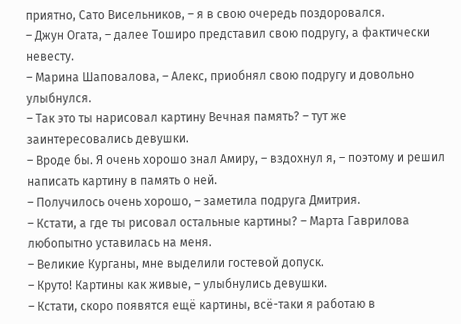приятно, Сато Висельников, – я в свою очередь поздоровался.
– Джун Огата, – далее Тоширо представил свою подругу, а фактически невесту.
– Марина Шаповалова, – Алекс, приобнял свою подругу и довольно улыбнулся.
– Так это ты нарисовал картину Вечная память? – тут же заинтересовались девушки.
– Вроде бы. Я очень хорошо знал Амиру, – вздохнул я, – поэтому и решил написать картину в память о ней.
– Получилось очень хорошо, – заметила подруга Дмитрия.
– Кстати, а где ты рисовал остальные картины? – Марта Гаврилова любопытно уставилась на меня.
– Великие Курганы, мне выделили гостевой допуск.
– Круто! Картины как живые, – улыбнулись девушки.
– Кстати, скоро появятся ещё картины, всё-таки я работаю в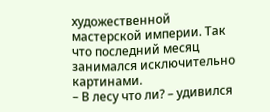художественной мастерской империи. Так что последний месяц занимался исключительно картинами.
– В лесу что ли? – удивился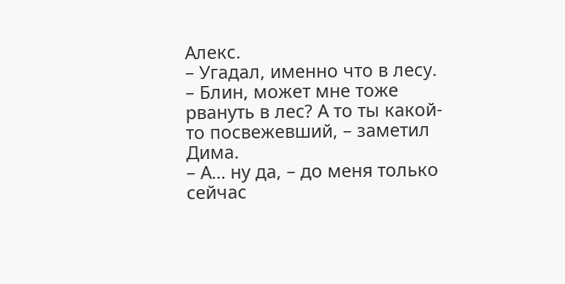Алекс.
– Угадал, именно что в лесу.
– Блин, может мне тоже рвануть в лес? А то ты какой-то посвежевший, – заметил Дима.
– А… ну да, – до меня только сейчас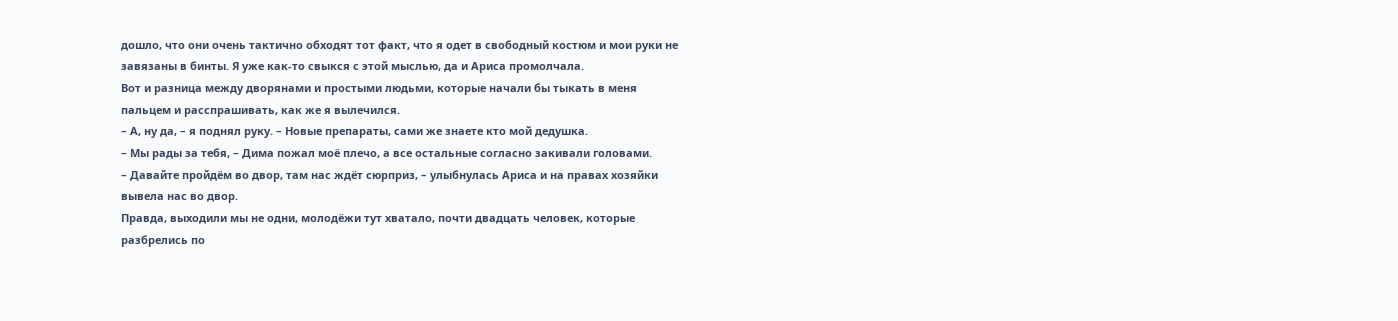дошло, что они очень тактично обходят тот факт, что я одет в свободный костюм и мои руки не завязаны в бинты. Я уже как-то свыкся с этой мыслью, да и Ариса промолчала.
Вот и разница между дворянами и простыми людьми, которые начали бы тыкать в меня пальцем и расспрашивать, как же я вылечился.
– А, ну да, – я поднял руку. – Новые препараты, сами же знаете кто мой дедушка.
– Мы рады за тебя, – Дима пожал моё плечо, а все остальные согласно закивали головами.
– Давайте пройдём во двор, там нас ждёт сюрприз, – улыбнулась Ариса и на правах хозяйки вывела нас во двор.
Правда, выходили мы не одни, молодёжи тут хватало, почти двадцать человек, которые разбрелись по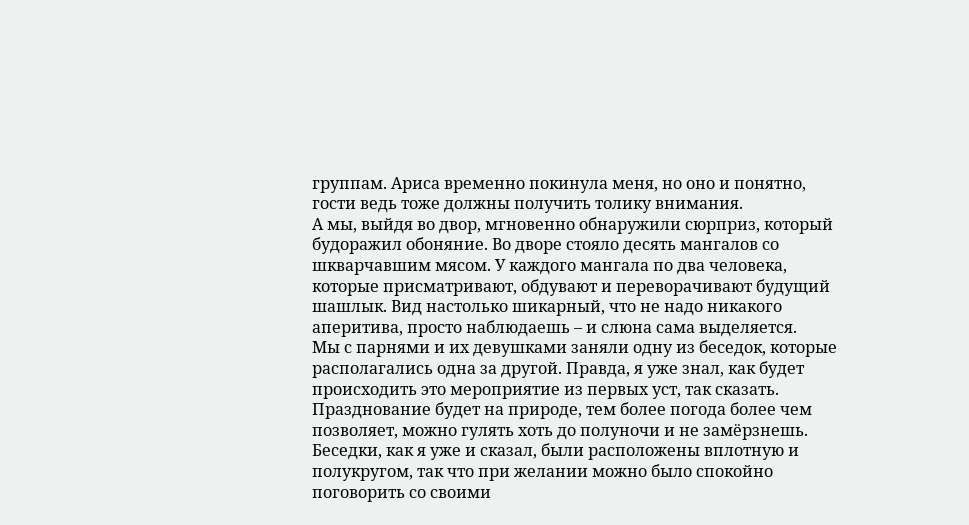группам. Ариса временно покинула меня, но оно и понятно, гости ведь тоже должны получить толику внимания.
А мы, выйдя во двор, мгновенно обнаружили сюрприз, который будоражил обоняние. Во дворе стояло десять мангалов со шкварчавшим мясом. У каждого мангала по два человека, которые присматривают, обдувают и переворачивают будущий шашлык. Вид настолько шикарный, что не надо никакого аперитива, просто наблюдаешь – и слюна сама выделяется.
Мы с парнями и их девушками заняли одну из беседок, которые располагались одна за другой. Правда, я уже знал, как будет происходить это мероприятие из первых уст, так сказать. Празднование будет на природе, тем более погода более чем позволяет, можно гулять хоть до полуночи и не замёрзнешь.
Беседки, как я уже и сказал, были расположены вплотную и полукругом, так что при желании можно было спокойно поговорить со своими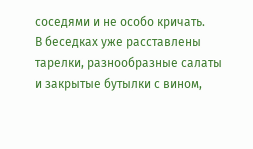соседями и не особо кричать.
В беседках уже расставлены тарелки, разнообразные салаты и закрытые бутылки с вином,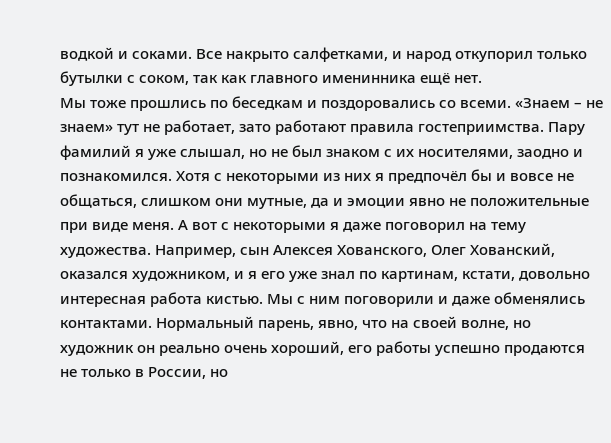водкой и соками. Все накрыто салфетками, и народ откупорил только бутылки с соком, так как главного именинника ещё нет.
Мы тоже прошлись по беседкам и поздоровались со всеми. «Знаем – не знаем» тут не работает, зато работают правила гостеприимства. Пару фамилий я уже слышал, но не был знаком с их носителями, заодно и познакомился. Хотя с некоторыми из них я предпочёл бы и вовсе не общаться, слишком они мутные, да и эмоции явно не положительные при виде меня. А вот с некоторыми я даже поговорил на тему художества. Например, сын Алексея Хованского, Олег Хованский, оказался художником, и я его уже знал по картинам, кстати, довольно интересная работа кистью. Мы с ним поговорили и даже обменялись контактами. Нормальный парень, явно, что на своей волне, но художник он реально очень хороший, его работы успешно продаются не только в России, но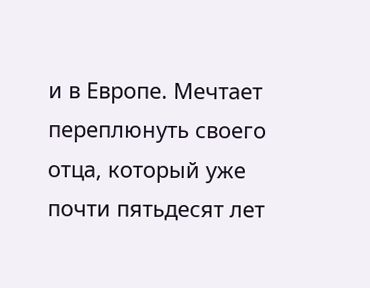и в Европе. Мечтает переплюнуть своего отца, который уже почти пятьдесят лет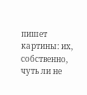пишет картины: их, собственно, чуть ли не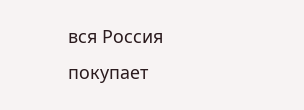вся Россия покупает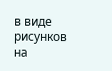в виде рисунков на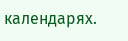календарях.